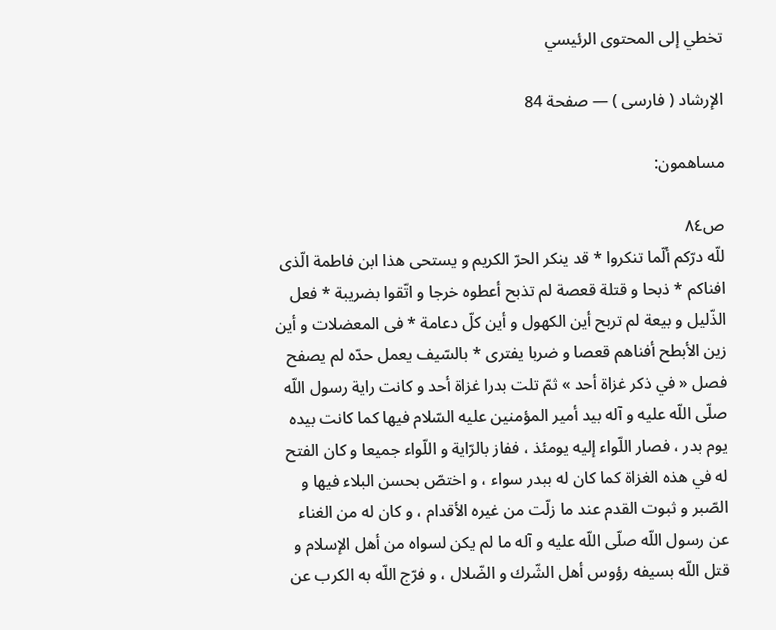تخطي إلى المحتوى الرئيسي

الإرشاد ( فارسى ) — صفحة 84

مساهمون:

ص٨٤
للّه درّكم ألّما تنكروا * قد ينكر الحرّ الكريم و يستحى هذا ابن فاطمة الّذى افناكم * ذبحا و قتلة قعصة لم تذبح أعطوه خرجا و اتّقوا بضريبة * فعل الذّليل و بيعة لم تربح أين الكهول و أين كلّ دعامة * فى المعضلات و أين زين الأبطح أفناهم قعصا و ضربا يفترى * بالسّيف يعمل حدّه لم يصفح
فصل « في ذكر غزاة أحد » ثمّ تلت بدرا غزاة أحد و كانت راية رسول اللّه صلّى اللّه عليه و آله بيد أمير المؤمنين عليه السّلام فيها كما كانت بيده يوم بدر ، فصار اللّواء إليه يومئذ ، ففاز بالرّاية و اللّواء جميعا و كان الفتح له في هذه الغزاة كما كان له ببدر سواء ، و اختصّ بحسن البلاء فيها و الصّبر و ثبوت القدم عند ما زلّت من غيره الأقدام ، و كان له من الغناء عن رسول اللّه صلّى اللّه عليه و آله ما لم يكن لسواه من أهل الإسلام و قتل اللّه بسيفه رؤوس أهل الشّرك و الضّلال ، و فرّج اللّه به الكرب عن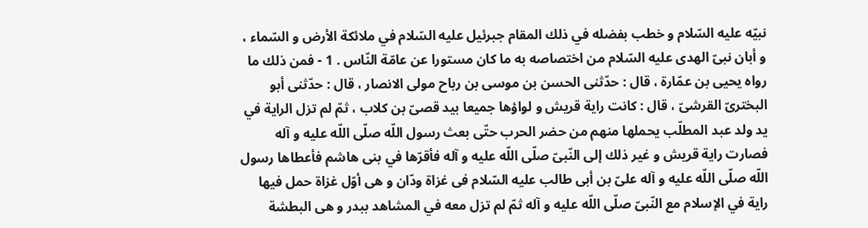نبيّه عليه السّلام و خطب بفضله في ذلك المقام جبرئيل عليه السّلام في ملائكة الأرض و السّماء ، و أبان نبىّ الهدى عليه السّلام من اختصاصه به ما كان مستورا عن عامّة النّاس . 1 - فمن ذلك ما رواه يحيى بن عمّارة ، قال : حدّثنى الحسن بن موسى بن رباح مولى الانصار ، قال : حدّثنى أبو البخترىّ القرشىّ ، قال : كانت راية قريش و لواؤها جميعا بيد قصىّ بن كلاب ، ثمّ لم تزل الراية في يد ولد عبد المطلّب يحملها منهم من حضر الحرب حتّى بعث رسول اللّه صلّى اللّه عليه و آله فصارت راية قريش و غير ذلك إلى النّبىّ صلّى اللّه عليه و آله فأقرّها في بنى هاشم فأعطاها رسول اللّه صلّى اللّه عليه و آله علىّ بن أبى طالب عليه السّلام فى غزاة ودّان و هى أوّل غزاة حمل فيها راية في الإسلام مع النّبىّ صلّى اللّه عليه و آله ثمّ لم تزل معه في المشاهد ببدر و هى البطشة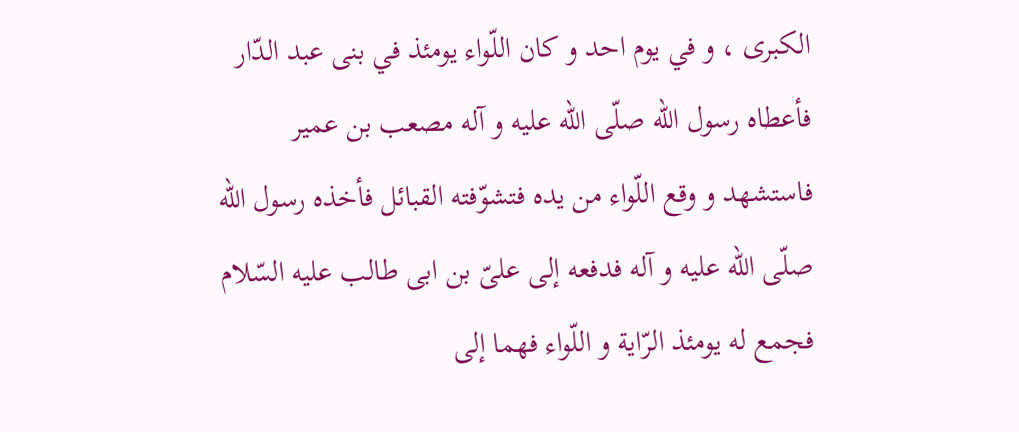الكبرى ، و في يوم احد و كان اللّواء يومئذ في بنى عبد الدّار فأعطاه رسول اللّه صلّى اللّه عليه و آله مصعب بن عمير فاستشهد و وقع اللّواء من يده فتشوّفته القبائل فأخذه رسول اللّه صلّى اللّه عليه و آله فدفعه إلى علىّ بن ابى طالب عليه السّلام فجمع له يومئذ الرّاية و اللّواء فهما إلى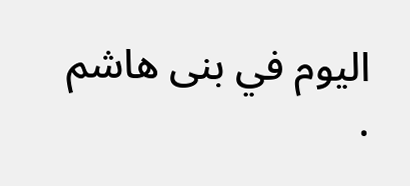اليوم في بنى هاشم .